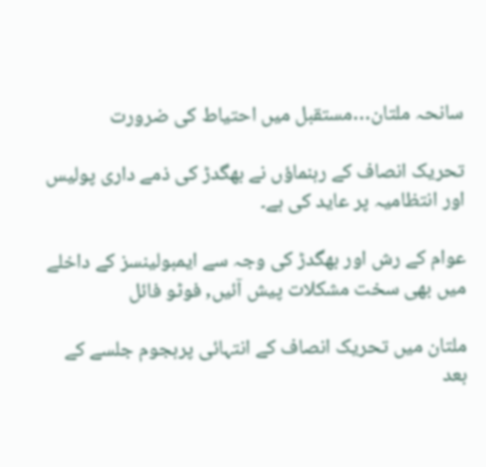سانحہ ملتان…مستقبل میں احتیاط کی ضرورت

تحریک انصاف کے رہنماؤں نے بھگدڑ کی ذمے داری پولیس اور انتظامیہ پر عاید کی ہے۔

عوام کے رش اور بھگدڑ کی وجہ سے ایمبولینسز کے داخلے میں بھی سخت مشکلات پیش آئیں, فوٹو فائل

ملتان میں تحریک انصاف کے انتہائی پرہجوم جلسے کے بعد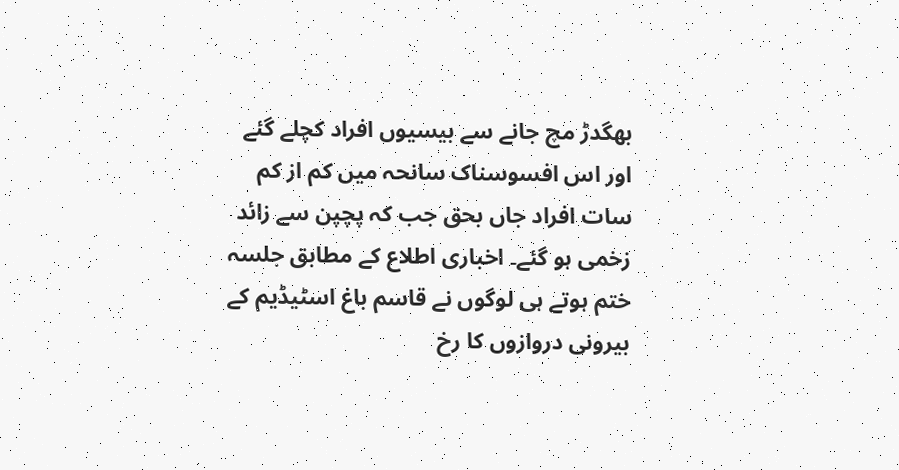بھگدڑ مچ جانے سے بیسیوں افراد کچلے گئے اور اس افسوسناک سانحہ میں کم از کم سات افراد جاں بحق جب کہ پچپن سے زائد زخمی ہو گئے۔ اخباری اطلاع کے مطابق جلسہ ختم ہوتے ہی لوگوں نے قاسم باغ اسٹیڈیم کے بیرونی دروازوں کا رخ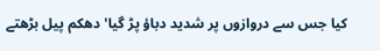کیا جس سے دروازوں پر شدید دباؤ پڑ گیا' دھکم پیل بڑھتے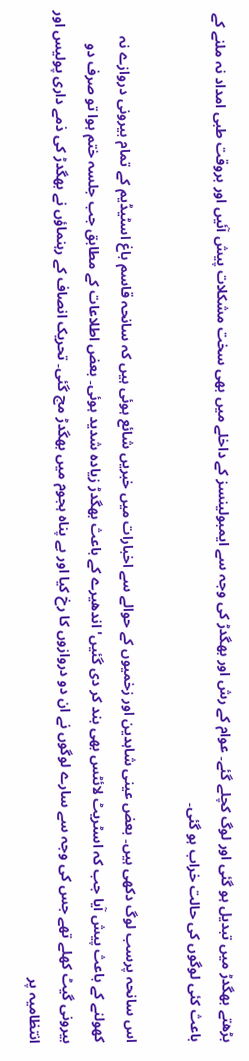بڑھتے بھگدڑ میں تبدیل ہو گئی اور لوگ کچلے گئے۔ عوام کے رش اور بھگدڑ کی وجہ سے ایمبولینسز کے داخلے میں بھی سخت مشکلات پیش آئیں اور بروقت طبی امداد نہ ملنے کے باعث کئی لوگوں کی حالت خراب ہو گئی۔

اس سانحہ پرسب لوگ دکھی ہیں۔ بعض عینی شاہدین اور زخمیوں کے حوالے سے اخبارات میں خبریں شائع ہوئی ہیں کہ سانحہ قاسم باغ اسٹیڈیم کے تمام بیرونی دروازے نہ کھولنے کے باعث پیش آیا جب کہ اسٹریٹ لائٹس بھی بند کر دی گئیں' اندھیرے کے باعث بھگدڑ زیادہ شدید ہوئی۔ بعض اطلاعات کے مطابق جب جلسہ ختم ہوا تو صرف دو بیرونی گیٹ کھلے تھے جس کی وجہ سے سارے لوگوں نے ان دو دروازوں کا رخ کیا اور بے پناہ ہجوم میں بھگدڑ مچ گئی۔ تحریک انصاف کے رہنماؤں نے بھگدڑ کی ذمے داری پولیس اور انتظامیہ پر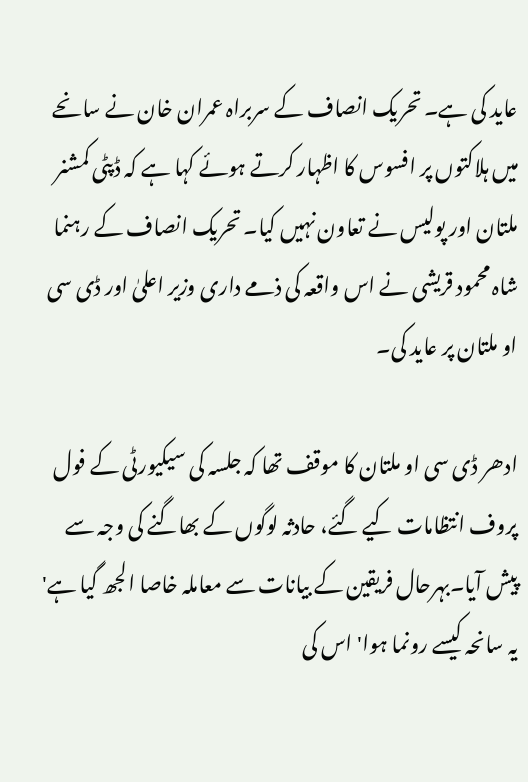عاید کی ہے۔ تحریک انصاف کے سربراہ عمران خان نے سانحے میں ہلاکتوں پر افسوس کا اظہار کرتے ہوئے کہا ہے کہ ڈپٹی کمشنر ملتان اور پولیس نے تعاون نہیں کیا۔ تحریک انصاف کے رہنما شاہ محمود قریشی نے اس واقعہ کی ذمے داری وزیر اعلیٰ اور ڈی سی او ملتان پر عاید کی۔

ادھر ڈی سی او ملتان کا موقف تھا کہ جلسہ کی سیکیورٹی کے فول پروف انتظامات کیے گئے، حادثہ لوگوں کے بھاگنے کی وجہ سے پیش آیا۔بہرحال فریقین کے بیانات سے معاملہ خاصا الجھ گیا ہے' یہ سانحہ کیسے رونما ہوا' اس کی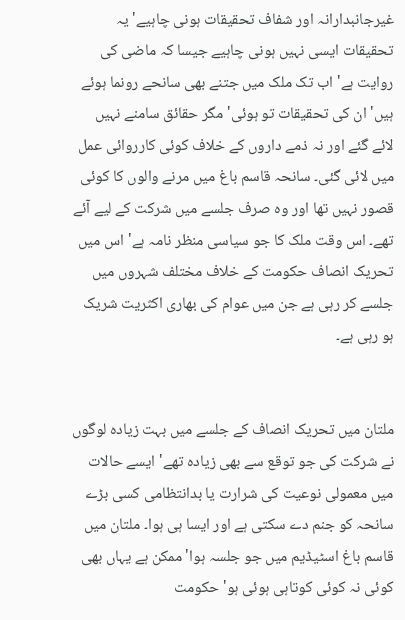غیرجانبدارانہ اور شفاف تحقیقات ہونی چاہیے' یہ تحقیقات ایسی نہیں ہونی چاہیے جیسا کہ ماضی کی روایت ہے' اب تک ملک میں جتنے بھی سانحے رونما ہوئے ہیں' ان کی تحقیقات تو ہوئی' مگر حقائق سامنے نہیں لائے گئے اور نہ ذمے داروں کے خلاف کوئی کارروائی عمل میں لائی گئی۔ سانحہ قاسم باغ میں مرنے والوں کا کوئی قصور نہیں تھا اور وہ صرف جلسے میں شرکت کے لیے آئے تھے۔ اس وقت ملک کا جو سیاسی منظر نامہ ہے' اس میں تحریک انصاف حکومت کے خلاف مختلف شہروں میں جلسے کر رہی ہے جن میں عوام کی بھاری اکثریت شریک ہو رہی ہے۔


ملتان میں تحریک انصاف کے جلسے میں بہت زیادہ لوگوں نے شرکت کی جو توقع سے بھی زیادہ تھے' ایسے حالات میں معمولی نوعیت کی شرارت یا بدانتظامی کسی بڑے سانحہ کو جنم دے سکتی ہے اور ایسا ہی ہوا۔ ملتان میں قاسم باغ اسٹیڈیم میں جو جلسہ ہوا'ممکن ہے یہاں بھی کوئی نہ کوئی کوتاہی ہوئی ہو' حکومت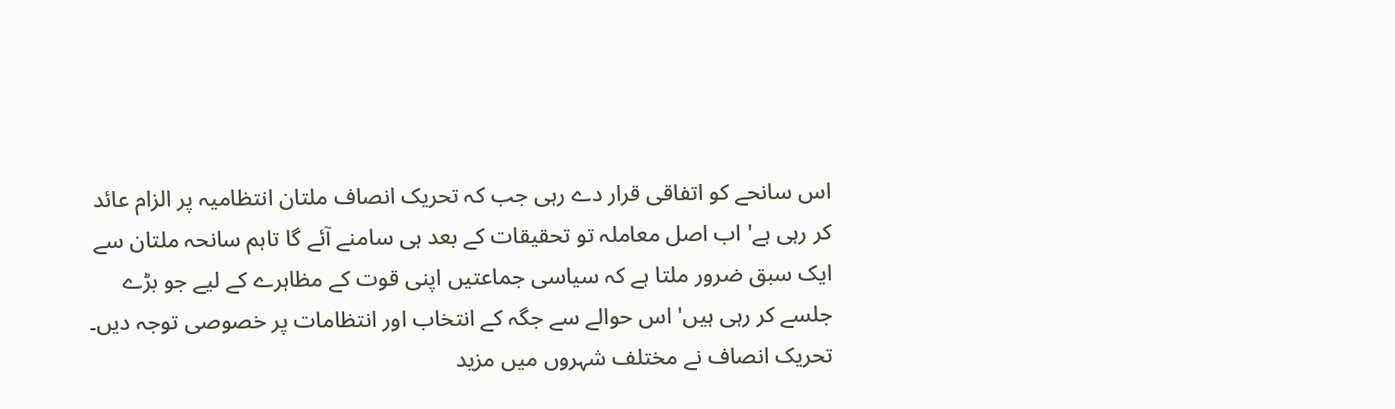اس سانحے کو اتفاقی قرار دے رہی جب کہ تحریک انصاف ملتان انتظامیہ پر الزام عائد کر رہی ہے' اب اصل معاملہ تو تحقیقات کے بعد ہی سامنے آئے گا تاہم سانحہ ملتان سے ایک سبق ضرور ملتا ہے کہ سیاسی جماعتیں اپنی قوت کے مظاہرے کے لیے جو بڑے جلسے کر رہی ہیں' اس حوالے سے جگہ کے انتخاب اور انتظامات پر خصوصی توجہ دیں۔ تحریک انصاف نے مختلف شہروں میں مزید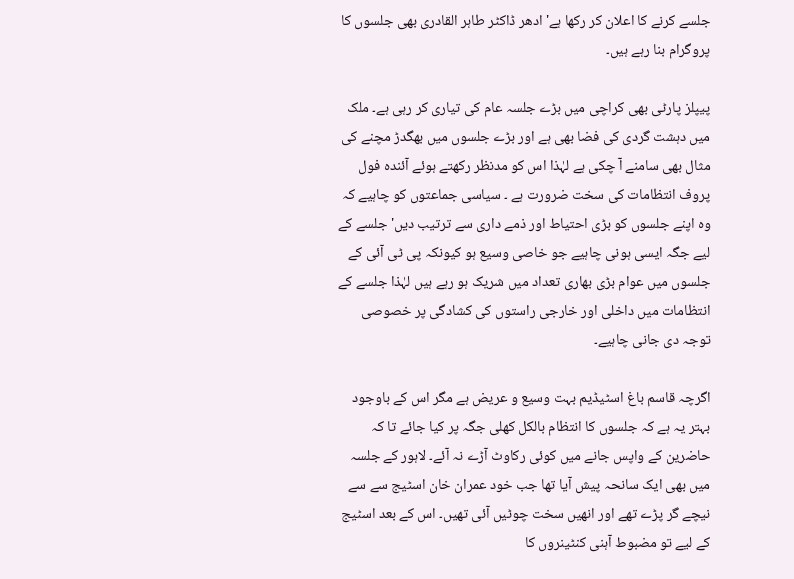جلسے کرنے کا اعلان کر رکھا ہے' ادھر ڈاکٹر طاہر القادری بھی جلسوں کا پروگرام بنا رہے ہیں۔

پیپلز پارٹی بھی کراچی میں بڑے جلسہ عام کی تیاری کر رہی ہے۔ ملک میں دہشت گردی کی فضا بھی ہے اور بڑے جلسوں میں بھگدڑ مچنے کی مثال بھی سامنے آ چکی ہے لہٰذا اس کو مدنظر رکھتے ہوئے آئندہ فول پروف انتظامات کی سخت ضرورت ہے ۔ سیاسی جماعتوں کو چاہیے کہ وہ اپنے جلسوں کو بڑی احتیاط اور ذمے داری سے ترتیب دیں' جلسے کے لیے جگہ ایسی ہونی چاہیے جو خاصی وسیع ہو کیونکہ پی ٹی آئی کے جلسوں میں عوام بڑی بھاری تعداد میں شریک ہو رہے ہیں لہٰذا جلسے کے انتظامات میں داخلی اور خارجی راستوں کی کشادگی پر خصوصی توجہ دی جانی چاہیے۔

اگرچہ قاسم باغ اسٹیڈیم بہت وسیع و عریض ہے مگر اس کے باوجود بہتر یہ ہے کہ جلسوں کا انتظام بالکل کھلی جگہ پر کیا جائے تا کہ حاضرین کے واپس جانے میں کوئی رکاوٹ آڑے نہ آئے۔ لاہور کے جلسہ میں بھی ایک سانحہ پیش آیا تھا جب خود عمران خان اسٹیج سے سے نیچے گر پڑے تھے اور انھیں سخت چوٹیں آئی تھیں۔ اس کے بعد اسٹیج کے لیے تو مضبوط آہنی کنٹینروں کا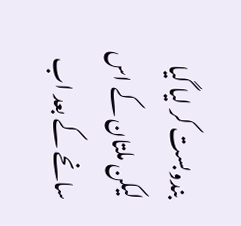بندوبست کر لیا گیا لیکن ملتان کے اس سانحے کے بعد اب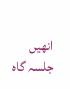انھیں جلسہ گاہ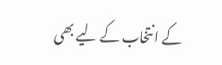کے انتخاب کے لیے بھی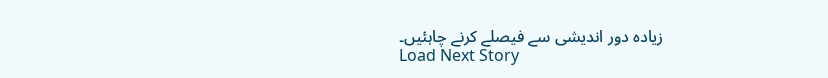زیادہ دور اندیشی سے فیصلے کرنے چاہئیں۔
Load Next Story